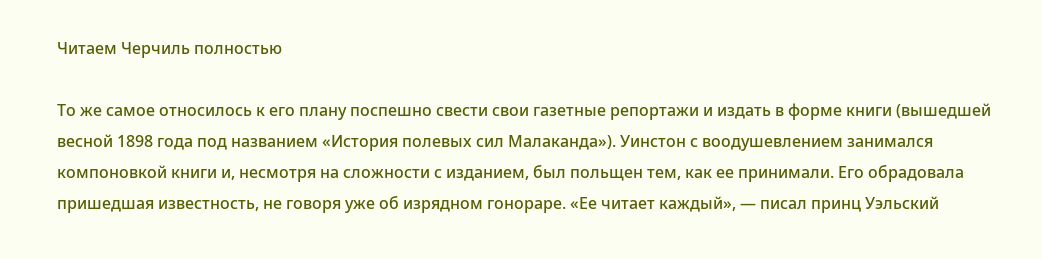Читаем Черчиль полностью

То же самое относилось к его плану поспешно свести свои газетные репортажи и издать в форме книги (вышедшей весной 1898 года под названием «История полевых сил Малаканда»). Уинстон с воодушевлением занимался компоновкой книги и, несмотря на сложности с изданием, был польщен тем, как ее принимали. Его обрадовала пришедшая известность, не говоря уже об изрядном гонораре. «Ее читает каждый», — писал принц Уэльский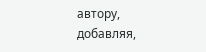автору, добавляя,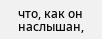что, как он наслышан,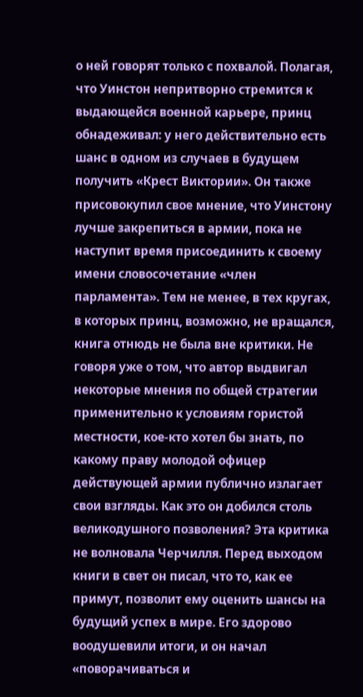о ней говорят только с похвалой. Полагая, что Уинстон непритворно стремится к выдающейся военной карьере, принц обнадеживал: у него действительно есть шанс в одном из случаев в будущем получить «Крест Виктории». Он также присовокупил свое мнение, что Уинстону лучше закрепиться в армии, пока не наступит время присоединить к своему имени словосочетание «член парламента». Тем не менее, в тех кругах, в которых принц, возможно, не вращался, книга отнюдь не была вне критики. Не говоря уже о том, что автор выдвигал некоторые мнения по общей стратегии применительно к условиям гористой местности, кое-кто хотел бы знать, по какому праву молодой офицер действующей армии публично излагает свои взгляды. Как это он добился столь великодушного позволения? Эта критика не волновала Черчилля. Перед выходом книги в свет он писал, что то, как ее примут, позволит ему оценить шансы на будущий успех в мире. Его здорово воодушевили итоги, и он начал «поворачиваться и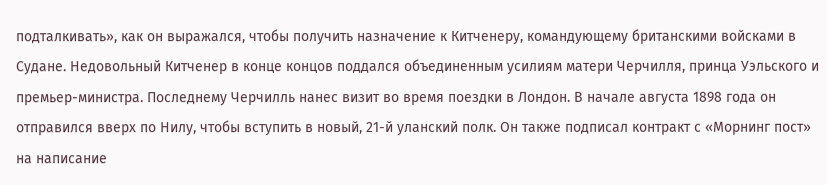подталкивать», как он выражался, чтобы получить назначение к Китченеру, командующему британскими войсками в Судане. Недовольный Китченер в конце концов поддался объединенным усилиям матери Черчилля, принца Уэльского и премьер-министра. Последнему Черчилль нанес визит во время поездки в Лондон. В начале августа 1898 года он отправился вверх по Нилу, чтобы вступить в новый, 21-й уланский полк. Он также подписал контракт с «Морнинг пост» на написание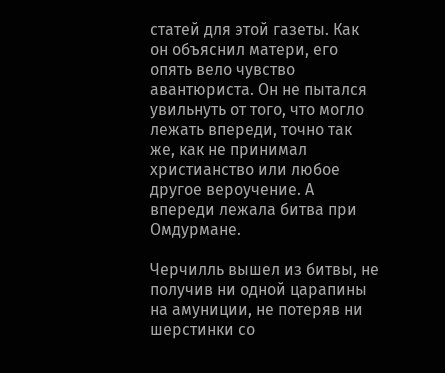статей для этой газеты. Как он объяснил матери, его опять вело чувство авантюриста. Он не пытался увильнуть от того, что могло лежать впереди, точно так же, как не принимал христианство или любое другое вероучение. А впереди лежала битва при Омдурмане.

Черчилль вышел из битвы, не получив ни одной царапины на амуниции, не потеряв ни шерстинки со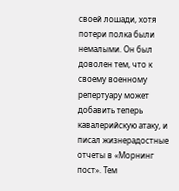своей лошади, хотя потери полка были немалыми. Он был доволен тем, что к своему военному репертуару может добавить теперь кавалерийскую атаку, и писал жизнерадостные отчеты в «Морнинг пост». Тем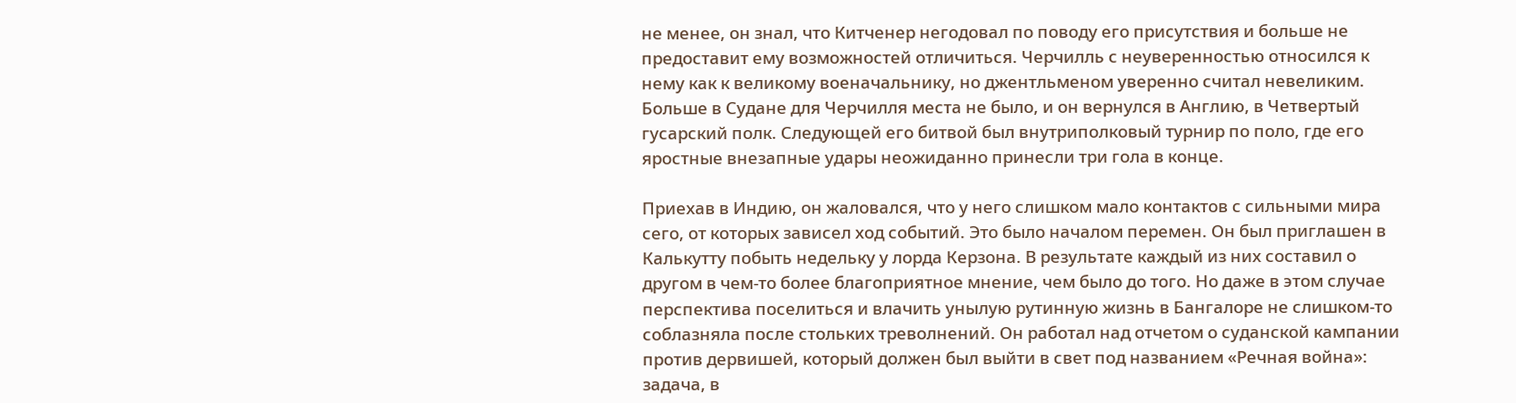не менее, он знал, что Китченер негодовал по поводу его присутствия и больше не предоставит ему возможностей отличиться. Черчилль с неуверенностью относился к нему как к великому военачальнику, но джентльменом уверенно считал невеликим. Больше в Судане для Черчилля места не было, и он вернулся в Англию, в Четвертый гусарский полк. Следующей его битвой был внутриполковый турнир по поло, где его яростные внезапные удары неожиданно принесли три гола в конце.

Приехав в Индию, он жаловался, что у него слишком мало контактов с сильными мира сего, от которых зависел ход событий. Это было началом перемен. Он был приглашен в Калькутту побыть недельку у лорда Керзона. В результате каждый из них составил о другом в чем-то более благоприятное мнение, чем было до того. Но даже в этом случае перспектива поселиться и влачить унылую рутинную жизнь в Бангалоре не слишком-то соблазняла после стольких треволнений. Он работал над отчетом о суданской кампании против дервишей, который должен был выйти в свет под названием «Речная война»: задача, в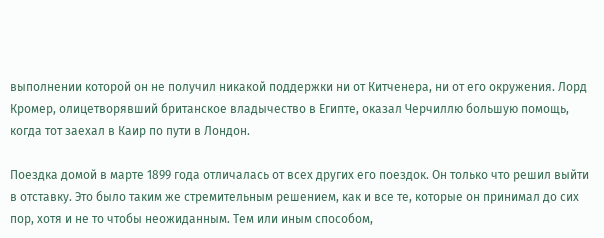выполнении которой он не получил никакой поддержки ни от Китченера, ни от его окружения. Лорд Кромер, олицетворявший британское владычество в Египте, оказал Черчиллю большую помощь, когда тот заехал в Каир по пути в Лондон.

Поездка домой в марте 1899 года отличалась от всех других его поездок. Он только что решил выйти в отставку. Это было таким же стремительным решением, как и все те, которые он принимал до сих пор, хотя и не то чтобы неожиданным. Тем или иным способом,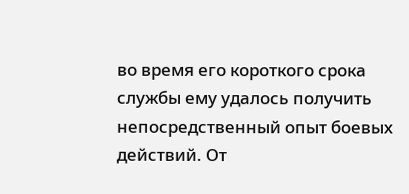во время его короткого срока службы ему удалось получить непосредственный опыт боевых действий. От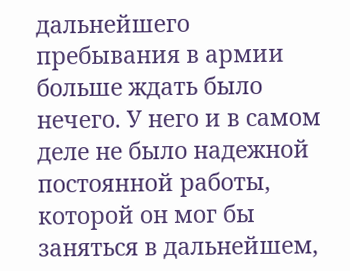дальнейшего пребывания в армии больше ждать было нечего. У него и в самом деле не было надежной постоянной работы, которой он мог бы заняться в дальнейшем,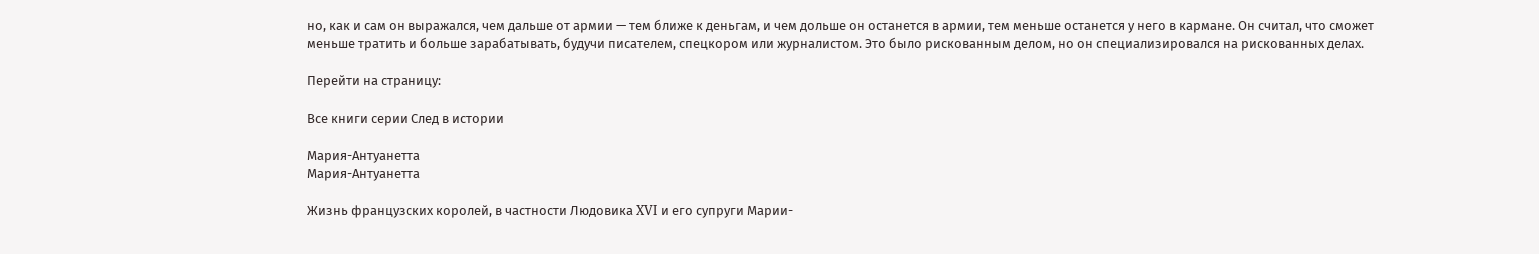но, как и сам он выражался, чем дальше от армии — тем ближе к деньгам, и чем дольше он останется в армии, тем меньше останется у него в кармане. Он считал, что сможет меньше тратить и больше зарабатывать, будучи писателем, спецкором или журналистом. Это было рискованным делом, но он специализировался на рискованных делах.

Перейти на страницу:

Все книги серии След в истории

Мария-Антуанетта
Мария-Антуанетта

Жизнь французских королей, в частности Людовика XVI и его супруги Марии-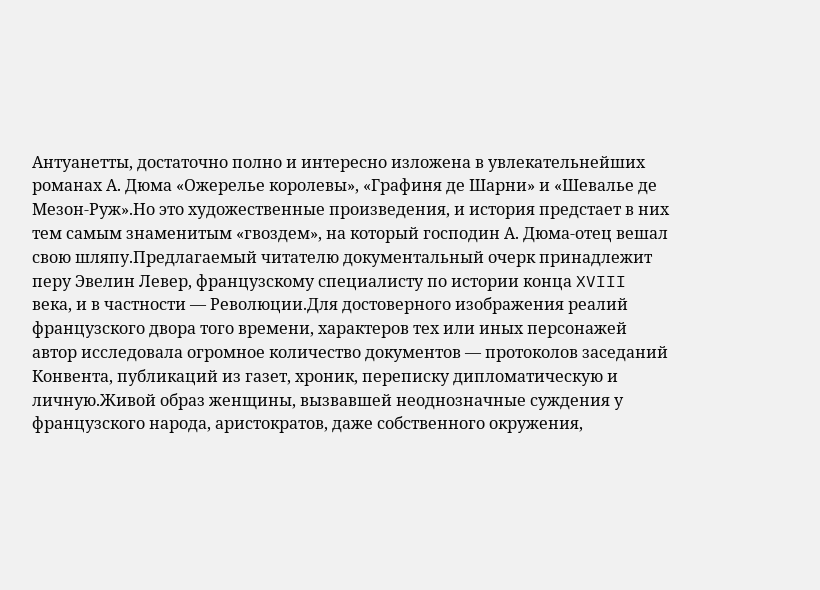Антуанетты, достаточно полно и интересно изложена в увлекательнейших романах А. Дюма «Ожерелье королевы», «Графиня де Шарни» и «Шевалье де Мезон-Руж».Но это художественные произведения, и история предстает в них тем самым знаменитым «гвоздем», на который господин А. Дюма-отец вешал свою шляпу.Предлагаемый читателю документальный очерк принадлежит перу Эвелин Левер, французскому специалисту по истории конца XVIII века, и в частности — Революции.Для достоверного изображения реалий французского двора того времени, характеров тех или иных персонажей автор исследовала огромное количество документов — протоколов заседаний Конвента, публикаций из газет, хроник, переписку дипломатическую и личную.Живой образ женщины, вызвавшей неоднозначные суждения у французского народа, аристократов, даже собственного окружения,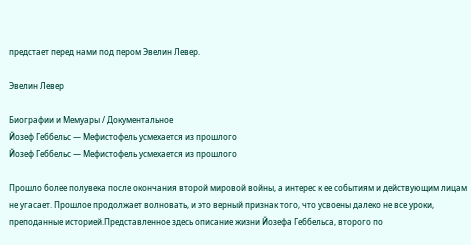предстает перед нами под пером Эвелин Левер.

Эвелин Левер

Биографии и Мемуары / Документальное
Йозеф Геббельс — Мефистофель усмехается из прошлого
Йозеф Геббельс — Мефистофель усмехается из прошлого

Прошло более полувека после окончания второй мировой войны, а интерес к ее событиям и действующим лицам не угасает. Прошлое продолжает волновать, и это верный признак того, что усвоены далеко не все уроки, преподанные историей.Представленное здесь описание жизни Йозефа Геббельса, второго по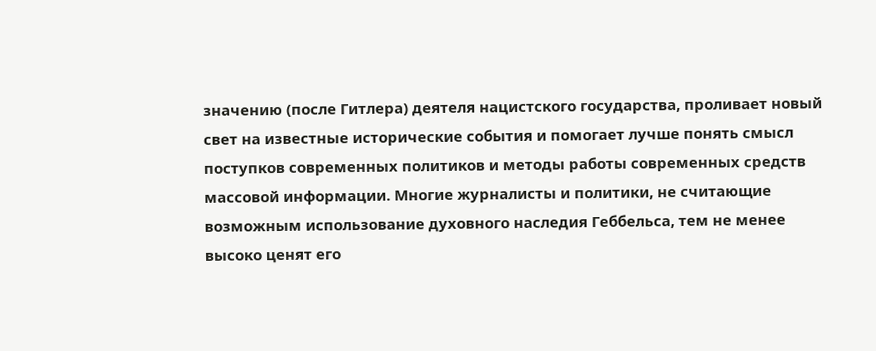значению (после Гитлера) деятеля нацистского государства, проливает новый свет на известные исторические события и помогает лучше понять смысл поступков современных политиков и методы работы современных средств массовой информации. Многие журналисты и политики, не считающие возможным использование духовного наследия Геббельса, тем не менее высоко ценят его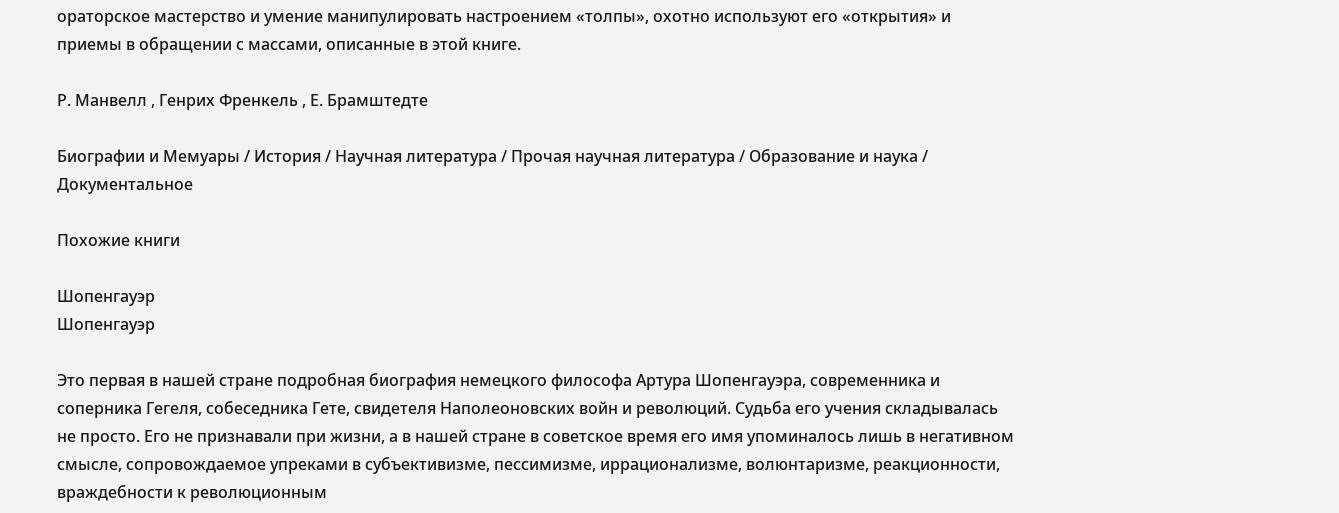ораторское мастерство и умение манипулировать настроением «толпы», охотно используют его «открытия» и приемы в обращении с массами, описанные в этой книге.

Р. Манвелл , Генрих Френкель , Е. Брамштедте

Биографии и Мемуары / История / Научная литература / Прочая научная литература / Образование и наука / Документальное

Похожие книги

Шопенгауэр
Шопенгауэр

Это первая в нашей стране подробная биография немецкого философа Артура Шопенгауэра, современника и соперника Гегеля, собеседника Гете, свидетеля Наполеоновских войн и революций. Судьба его учения складывалась не просто. Его не признавали при жизни, а в нашей стране в советское время его имя упоминалось лишь в негативном смысле, сопровождаемое упреками в субъективизме, пессимизме, иррационализме, волюнтаризме, реакционности, враждебности к революционным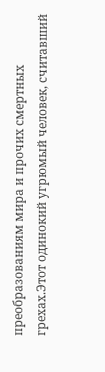преобразованиям мира и прочих смертных грехах.Этот одинокий угрюмый человек, считавший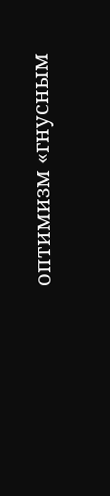оптимизм «гнусным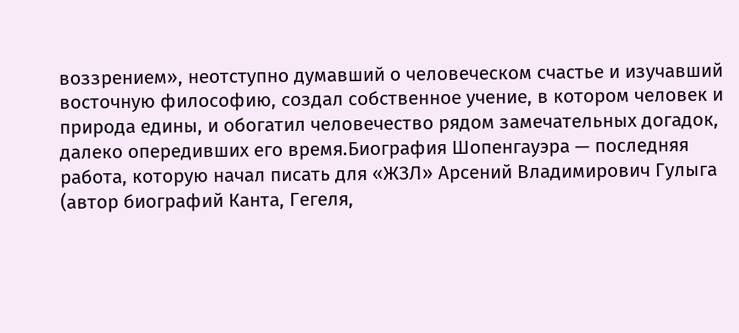воззрением», неотступно думавший о человеческом счастье и изучавший восточную философию, создал собственное учение, в котором человек и природа едины, и обогатил человечество рядом замечательных догадок, далеко опередивших его время.Биография Шопенгауэра — последняя работа, которую начал писать для «ЖЗЛ» Арсений Владимирович Гулыга (автор биографий Канта, Гегеля,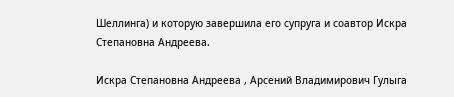Шеллинга) и которую завершила его супруга и соавтор Искра Степановна Андреева.

Искра Степановна Андреева , Арсений Владимирович Гулыга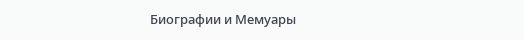Биографии и Мемуары